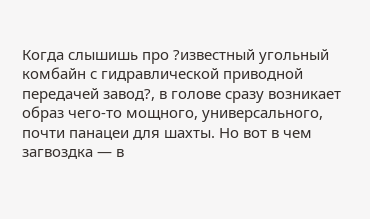Когда слышишь про ?известный угольный комбайн с гидравлической приводной передачей завод?, в голове сразу возникает образ чего-то мощного, универсального, почти панацеи для шахты. Но вот в чем загвоздка — в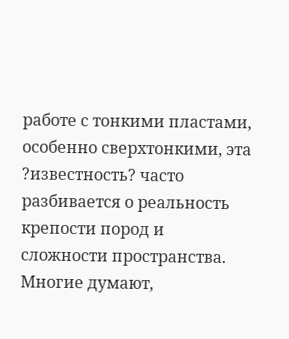работе с тонкими пластами, особенно сверхтонкими, эта ?известность? часто разбивается о реальность крепости пород и сложности пространства. Многие думают,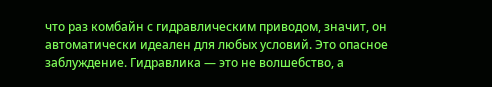что раз комбайн с гидравлическим приводом, значит, он автоматически идеален для любых условий. Это опасное заблуждение. Гидравлика — это не волшебство, а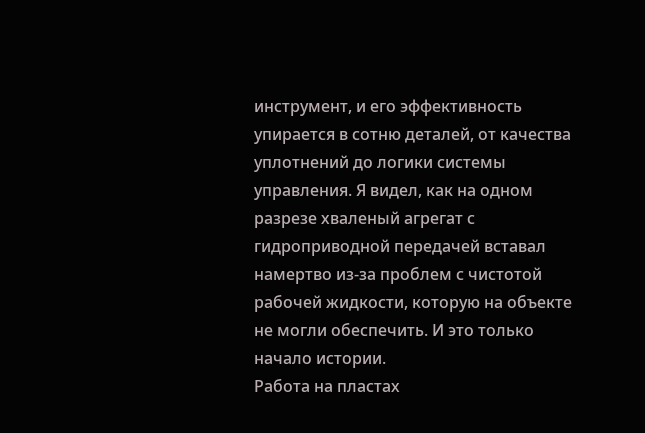инструмент, и его эффективность упирается в сотню деталей, от качества уплотнений до логики системы управления. Я видел, как на одном разрезе хваленый агрегат с гидроприводной передачей вставал намертво из-за проблем с чистотой рабочей жидкости, которую на объекте не могли обеспечить. И это только начало истории.
Работа на пластах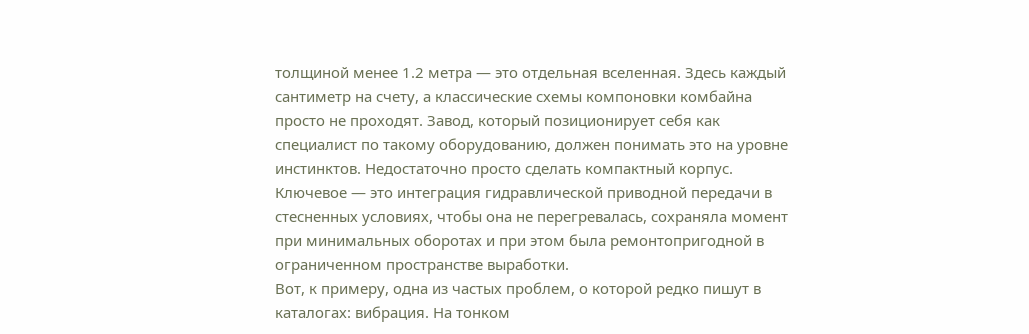толщиной менее 1.2 метра — это отдельная вселенная. Здесь каждый сантиметр на счету, а классические схемы компоновки комбайна просто не проходят. Завод, который позиционирует себя как специалист по такому оборудованию, должен понимать это на уровне инстинктов. Недостаточно просто сделать компактный корпус. Ключевое — это интеграция гидравлической приводной передачи в стесненных условиях, чтобы она не перегревалась, сохраняла момент при минимальных оборотах и при этом была ремонтопригодной в ограниченном пространстве выработки.
Вот, к примеру, одна из частых проблем, о которой редко пишут в каталогах: вибрация. На тонком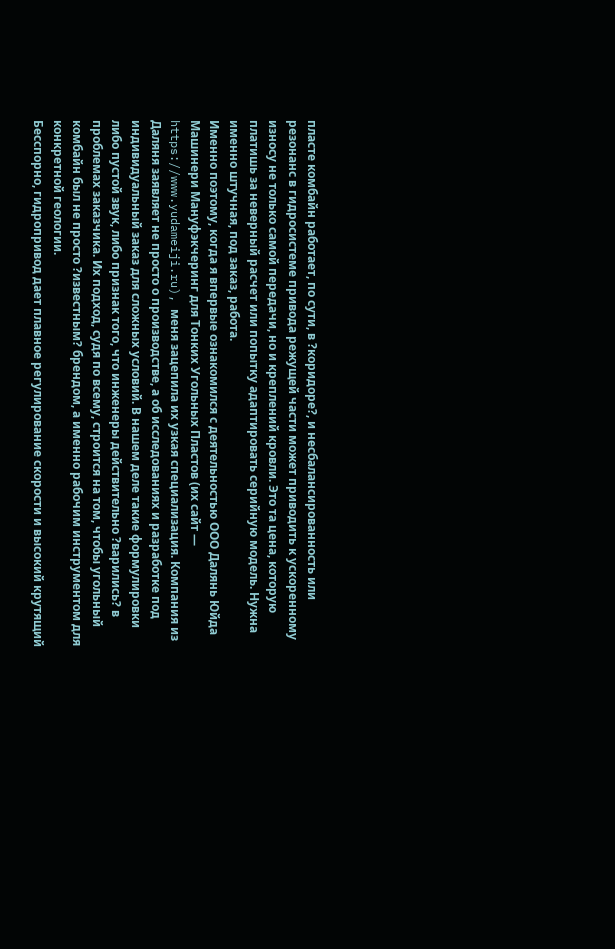пласте комбайн работает, по сути, в ?коридоре?, и несбалансированность или резонанс в гидросистеме привода режущей части может приводить к ускоренному износу не только самой передачи, но и креплений кровли. Это та цена, которую платишь за неверный расчет или попытку адаптировать серийную модель. Нужна именно штучная, под заказ, работа.
Именно поэтому, когда я впервые ознакомился с деятельностью ООО Далянь Юйда Машинери Мануфэкчеринг для Тонких Угольных Пластов (их сайт — https://www.yudameiji.ru), меня зацепила их узкая специализация. Компания из Даляня заявляет не просто о производстве, а об исследованиях и разработке под индивидуальный заказ для сложных условий. В нашем деле такие формулировки либо пустой звук, либо признак того, что инженеры действительно ?варились? в проблемах заказчика. Их подход, судя по всему, строится на том, чтобы угольный комбайн был не просто ?известным? брендом, а именно рабочим инструментом для конкретной геологии.
Бесспорно, гидропривод дает плавное регулирование скорости и высокий крутящий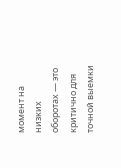момент на низких оборотах — это критично для точной выемки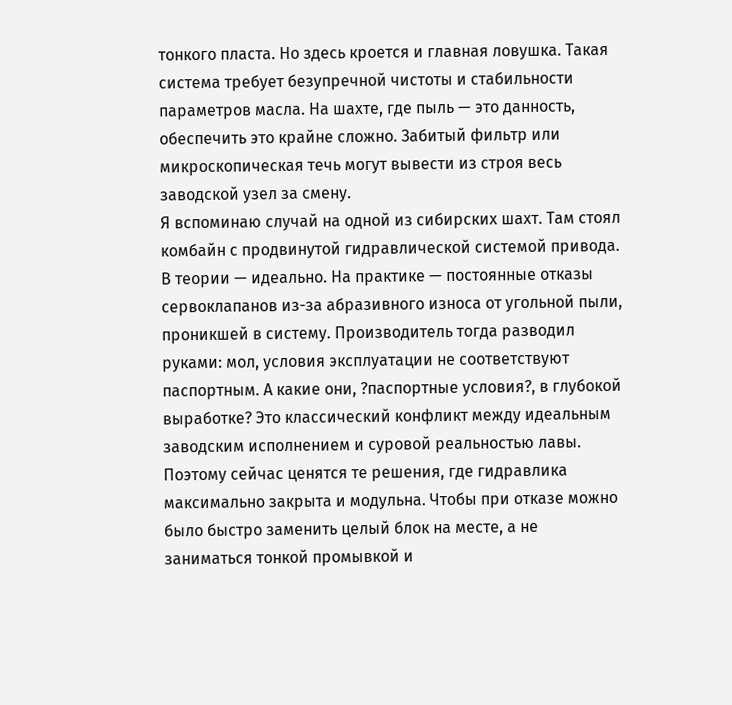тонкого пласта. Но здесь кроется и главная ловушка. Такая система требует безупречной чистоты и стабильности параметров масла. На шахте, где пыль — это данность, обеспечить это крайне сложно. Забитый фильтр или микроскопическая течь могут вывести из строя весь заводской узел за смену.
Я вспоминаю случай на одной из сибирских шахт. Там стоял комбайн с продвинутой гидравлической системой привода. В теории — идеально. На практике — постоянные отказы сервоклапанов из-за абразивного износа от угольной пыли, проникшей в систему. Производитель тогда разводил руками: мол, условия эксплуатации не соответствуют паспортным. А какие они, ?паспортные условия?, в глубокой выработке? Это классический конфликт между идеальным заводским исполнением и суровой реальностью лавы.
Поэтому сейчас ценятся те решения, где гидравлика максимально закрыта и модульна. Чтобы при отказе можно было быстро заменить целый блок на месте, а не заниматься тонкой промывкой и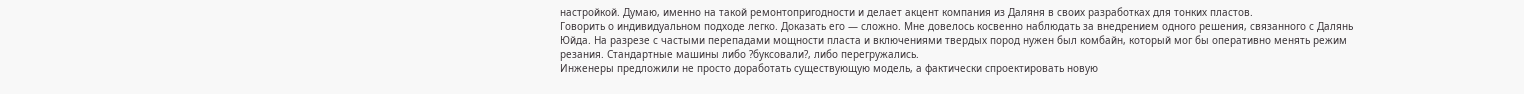настройкой. Думаю, именно на такой ремонтопригодности и делает акцент компания из Даляня в своих разработках для тонких пластов.
Говорить о индивидуальном подходе легко. Доказать его — сложно. Мне довелось косвенно наблюдать за внедрением одного решения, связанного с Далянь Юйда. На разрезе с частыми перепадами мощности пласта и включениями твердых пород нужен был комбайн, который мог бы оперативно менять режим резания. Стандартные машины либо ?буксовали?, либо перегружались.
Инженеры предложили не просто доработать существующую модель, а фактически спроектировать новую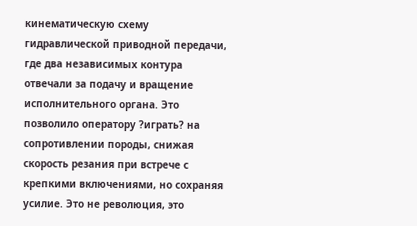кинематическую схему гидравлической приводной передачи, где два независимых контура отвечали за подачу и вращение исполнительного органа. Это позволило оператору ?играть? на сопротивлении породы, снижая скорость резания при встрече с крепкими включениями, но сохраняя усилие. Это не революция, это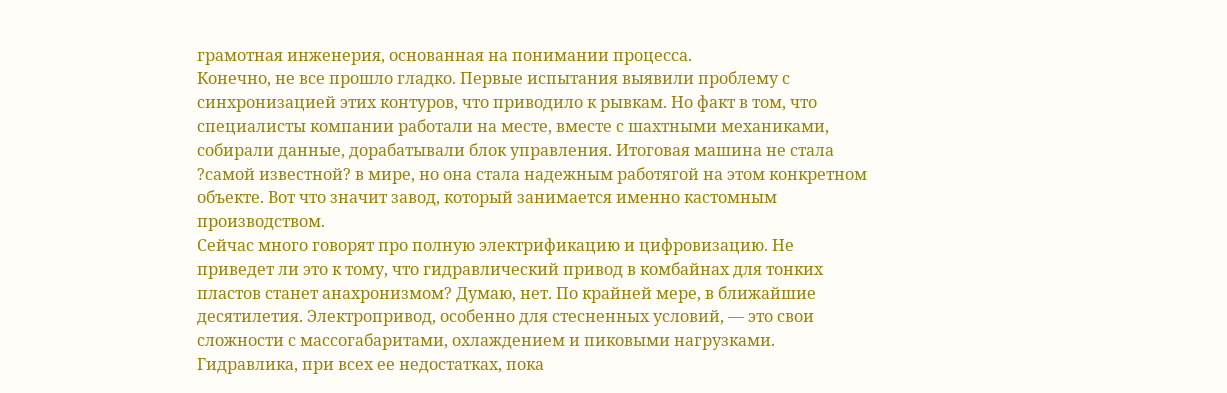грамотная инженерия, основанная на понимании процесса.
Конечно, не все прошло гладко. Первые испытания выявили проблему с синхронизацией этих контуров, что приводило к рывкам. Но факт в том, что специалисты компании работали на месте, вместе с шахтными механиками, собирали данные, дорабатывали блок управления. Итоговая машина не стала ?самой известной? в мире, но она стала надежным работягой на этом конкретном объекте. Вот что значит завод, который занимается именно кастомным производством.
Сейчас много говорят про полную электрификацию и цифровизацию. Не приведет ли это к тому, что гидравлический привод в комбайнах для тонких пластов станет анахронизмом? Думаю, нет. По крайней мере, в ближайшие десятилетия. Электропривод, особенно для стесненных условий, — это свои сложности с массогабаритами, охлаждением и пиковыми нагрузками. Гидравлика, при всех ее недостатках, пока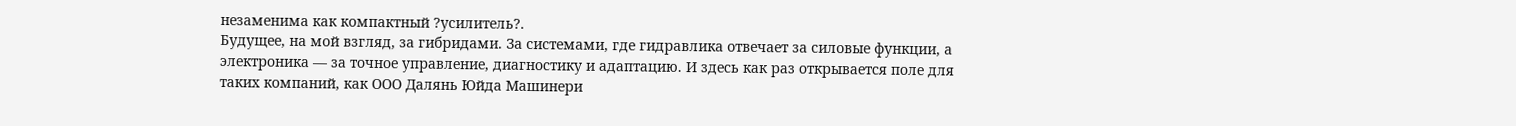незаменима как компактный ?усилитель?.
Будущее, на мой взгляд, за гибридами. За системами, где гидравлика отвечает за силовые функции, а электроника — за точное управление, диагностику и адаптацию. И здесь как раз открывается поле для таких компаний, как ООО Далянь Юйда Машинери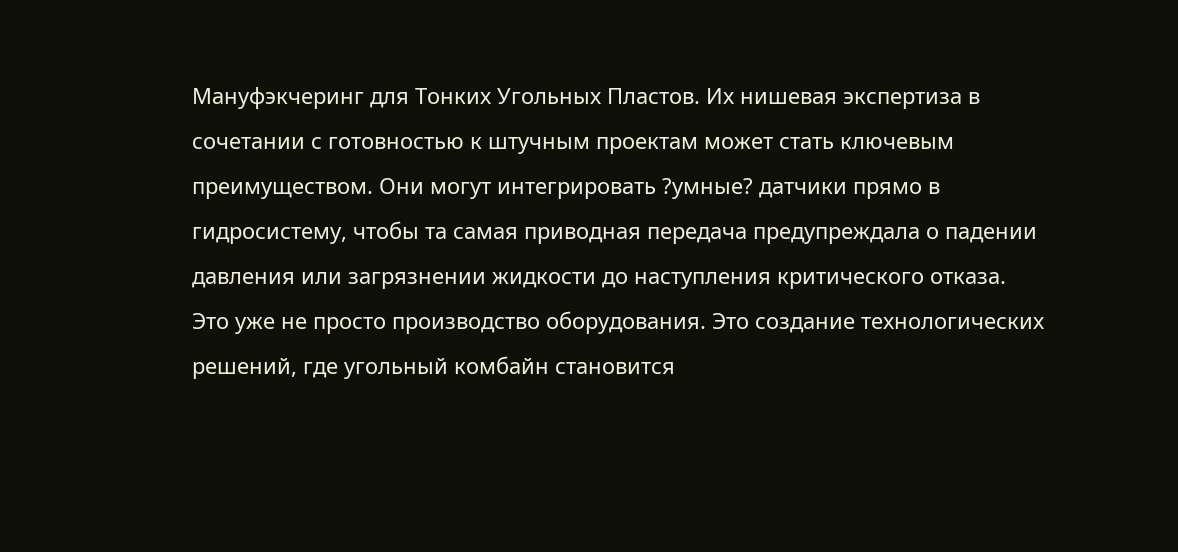Мануфэкчеринг для Тонких Угольных Пластов. Их нишевая экспертиза в сочетании с готовностью к штучным проектам может стать ключевым преимуществом. Они могут интегрировать ?умные? датчики прямо в гидросистему, чтобы та самая приводная передача предупреждала о падении давления или загрязнении жидкости до наступления критического отказа.
Это уже не просто производство оборудования. Это создание технологических решений, где угольный комбайн становится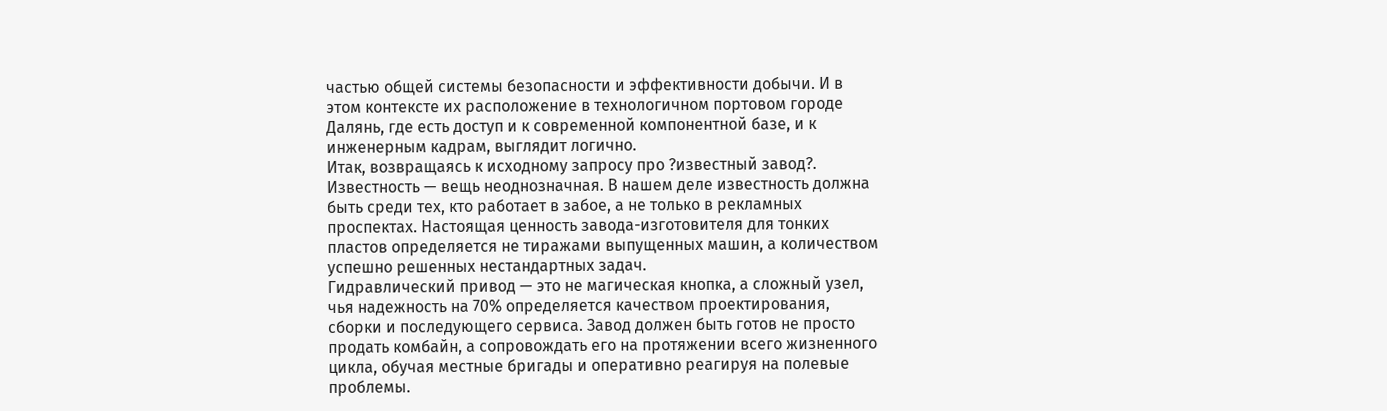частью общей системы безопасности и эффективности добычи. И в этом контексте их расположение в технологичном портовом городе Далянь, где есть доступ и к современной компонентной базе, и к инженерным кадрам, выглядит логично.
Итак, возвращаясь к исходному запросу про ?известный завод?. Известность — вещь неоднозначная. В нашем деле известность должна быть среди тех, кто работает в забое, а не только в рекламных проспектах. Настоящая ценность завода-изготовителя для тонких пластов определяется не тиражами выпущенных машин, а количеством успешно решенных нестандартных задач.
Гидравлический привод — это не магическая кнопка, а сложный узел, чья надежность на 70% определяется качеством проектирования, сборки и последующего сервиса. Завод должен быть готов не просто продать комбайн, а сопровождать его на протяжении всего жизненного цикла, обучая местные бригады и оперативно реагируя на полевые проблемы.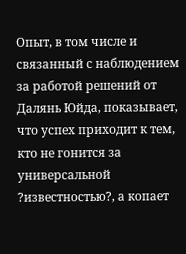Опыт, в том числе и связанный с наблюдением за работой решений от Далянь Юйда, показывает, что успех приходит к тем, кто не гонится за универсальной ?известностью?, а копает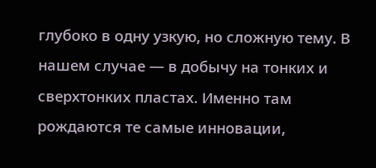глубоко в одну узкую, но сложную тему. В нашем случае — в добычу на тонких и сверхтонких пластах. Именно там рождаются те самые инновации,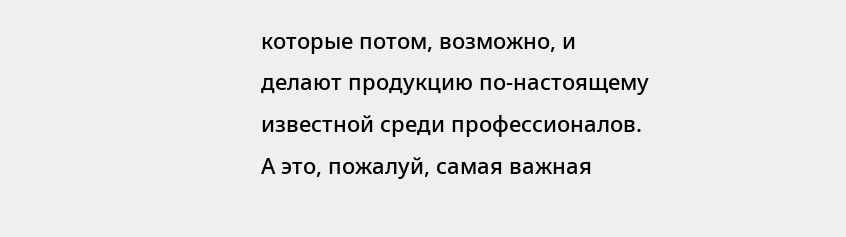которые потом, возможно, и делают продукцию по-настоящему известной среди профессионалов. А это, пожалуй, самая важная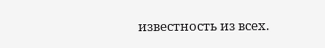известность из всех.